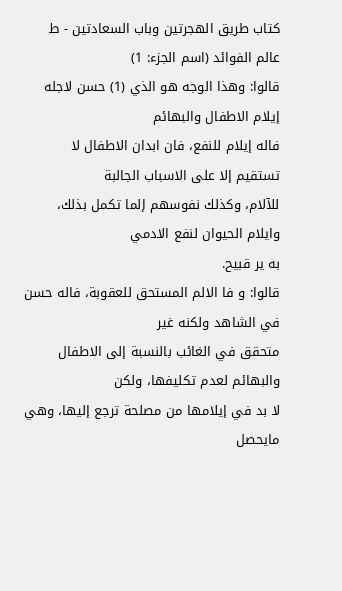كتاب طريق الهجرتين وباب السعادتين - ط عالم الفوائد (اسم الجزء: 1)
قالوا: وهذا الوجه هو الذي (1) حسن لاجله إيلام الاطفال والبهائم
فاله إيلام للنفع، فان ابدان الاطفال لا تستقيم إلا على الاسباب الجالبة
للآلام، وكذلك نفوسهم إلما تكمل بذلك، وايلام الحيوان لنفع الادمي
به ير قبيح.
قالوا: و فا الالم المستحق للعقوبة، فاله حسن في الشاهد ولكنه غير
متحقق في الغائب بالنسبة إلى الاطفال والبهائم لعدم تكليفها، ولكن
لا بد في إيلامها من مصلحة ترجع إليها، وهي مايحصل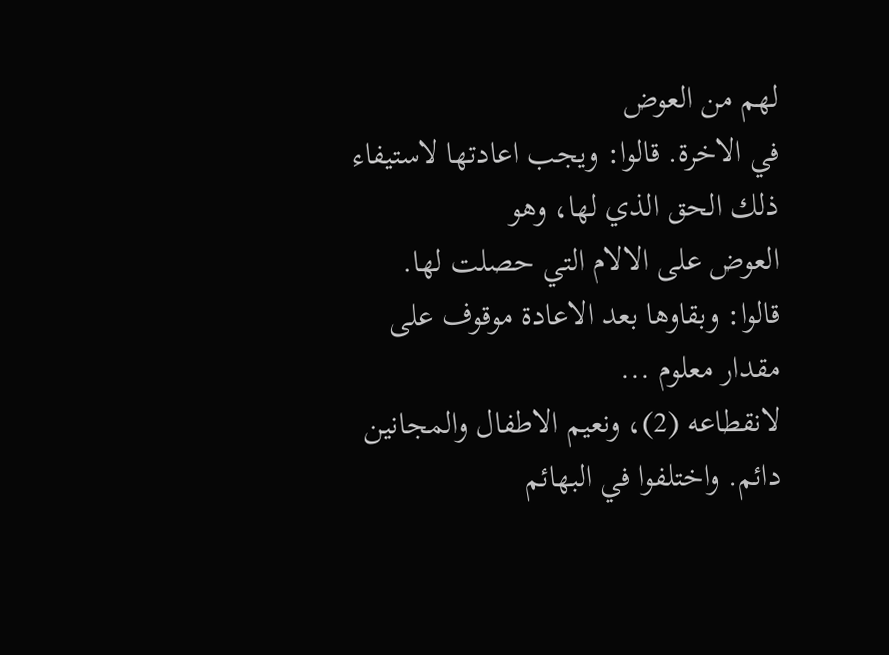لهم من العوض
في الاخرة. قالوا: ويجب اعادتها لاستيفاء ذلك الحق الذي لها، وهو
العوض على الالام التي حصلت لها.
قالوا: وبقاوها بعد الاعادة موقوف على مقدار معلوم ...
لانقطاعه (2)، ونعيم الاطفال والمجانين دائم. واختلفوا في البهائم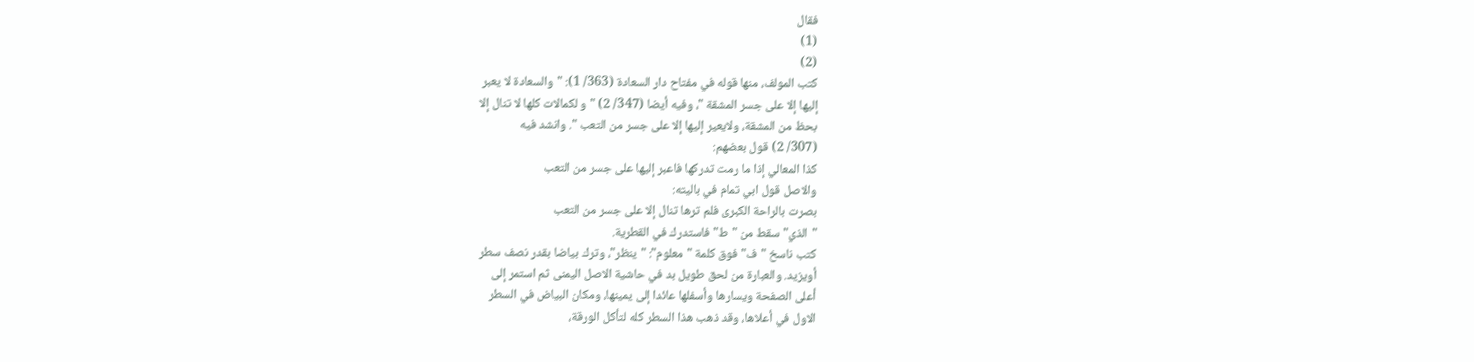فقال
(1)
(2)
كتب المولف، منها قوله في مفتاح دار السعادة (363/ 1): "والسعادة لا يعبر
إليها إلا على جسر المشقة "، وفيه أيضا (347/ 2) "و لكمالات كلها لا تنال إلا
بحظ من المشقة، ولايعير إليها إلا على جسر من التعب ". وانشد فيه
(307/ 2) قول بعضهم:
كذا المعالي إذا ما رمت تدركها فاعبر إليها على جسر من التعب
والاصل قول ابي تمام في باليته:
بصرت بالراحة الكبرى فلم ترها تنال إلا على جسر من التعب
"الذي" سقط من "ط" فاستدرك في القطرية.
كتب ناسخ "ف" فوق كلمة "معلوم": "ينظر"، وترك بياضا بقدر نصف سطر
أويزيد. والعبارة من لحق طويل بد في حاشية الاصل اليمنى ثم استمر إلى
أعلى الصفحة ويسارها وأسفلها عائدا إلى يمينها، ومكان البياض في السطر
الاول في أعلاها، وقد ذهب هذا السطر كله لتأكل الورقة،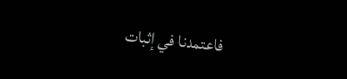فاعتمدنا في إثبات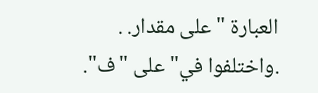العبارة "على مقدار. . .واختلفوا في" على "ف".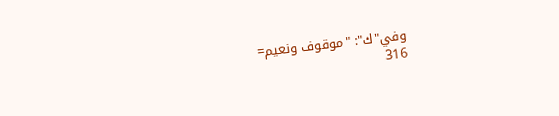وفي"ك": "موقوف ونعيم=
316